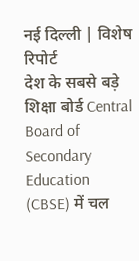नई दिल्ली | विशेष रिपोर्ट
देश के सबसे बड़े शिक्षा बोर्ड Central Board of Secondary Education (CBSE) में चल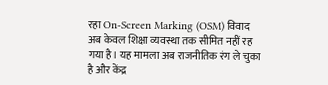रहा On-Screen Marking (OSM) विवाद अब केवल शिक्षा व्यवस्था तक सीमित नहीं रह गया है। यह मामला अब राजनीतिक रंग ले चुका है और केंद्र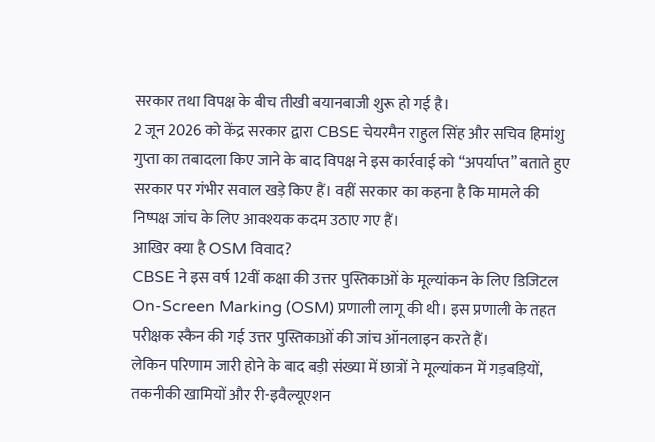सरकार तथा विपक्ष के बीच तीखी बयानबाजी शुरू हो गई है।
2 जून 2026 को केंद्र सरकार द्वारा CBSE चेयरमैन राहुल सिंह और सचिव हिमांशु गुप्ता का तबादला किए जाने के बाद विपक्ष ने इस कार्रवाई को “अपर्याप्त” बताते हुए सरकार पर गंभीर सवाल खड़े किए हैं। वहीं सरकार का कहना है कि मामले की निष्पक्ष जांच के लिए आवश्यक कदम उठाए गए हैं।
आखिर क्या है OSM विवाद?
CBSE ने इस वर्ष 12वीं कक्षा की उत्तर पुस्तिकाओं के मूल्यांकन के लिए डिजिटल On-Screen Marking (OSM) प्रणाली लागू की थी। इस प्रणाली के तहत परीक्षक स्कैन की गई उत्तर पुस्तिकाओं की जांच ऑनलाइन करते हैं।
लेकिन परिणाम जारी होने के बाद बड़ी संख्या में छात्रों ने मूल्यांकन में गड़बड़ियों, तकनीकी खामियों और री-इवैल्यूएशन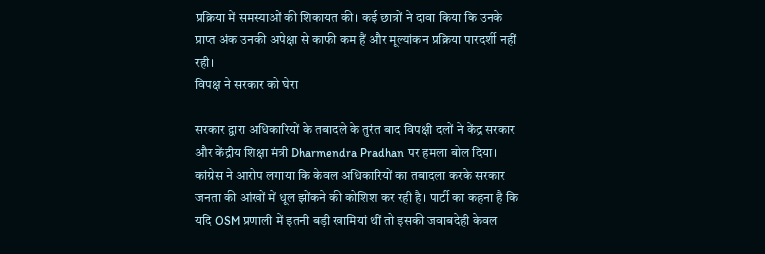प्रक्रिया में समस्याओं की शिकायत की। कई छात्रों ने दावा किया कि उनके प्राप्त अंक उनकी अपेक्षा से काफी कम हैं और मूल्यांकन प्रक्रिया पारदर्शी नहीं रही।
विपक्ष ने सरकार को घेरा

सरकार द्वारा अधिकारियों के तबादले के तुरंत बाद विपक्षी दलों ने केंद्र सरकार और केंद्रीय शिक्षा मंत्री Dharmendra Pradhan पर हमला बोल दिया।
कांग्रेस ने आरोप लगाया कि केवल अधिकारियों का तबादला करके सरकार जनता की आंखों में धूल झोंकने की कोशिश कर रही है। पार्टी का कहना है कि यदि OSM प्रणाली में इतनी बड़ी खामियां थीं तो इसकी जवाबदेही केवल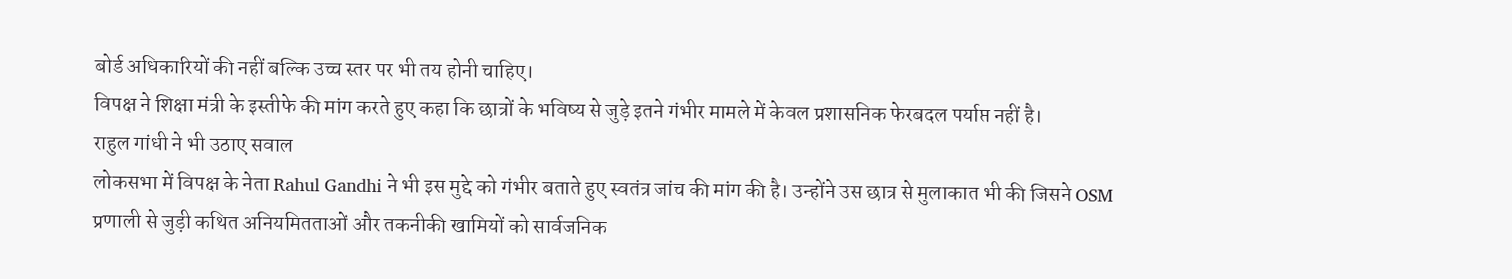बोर्ड अधिकारियों की नहीं बल्कि उच्च स्तर पर भी तय होनी चाहिए।
विपक्ष ने शिक्षा मंत्री के इस्तीफे की मांग करते हुए कहा कि छात्रों के भविष्य से जुड़े इतने गंभीर मामले में केवल प्रशासनिक फेरबदल पर्याप्त नहीं है।
राहुल गांधी ने भी उठाए सवाल
लोकसभा में विपक्ष के नेता Rahul Gandhi ने भी इस मुद्दे को गंभीर बताते हुए स्वतंत्र जांच की मांग की है। उन्होंने उस छात्र से मुलाकात भी की जिसने OSM प्रणाली से जुड़ी कथित अनियमितताओं और तकनीकी खामियों को सार्वजनिक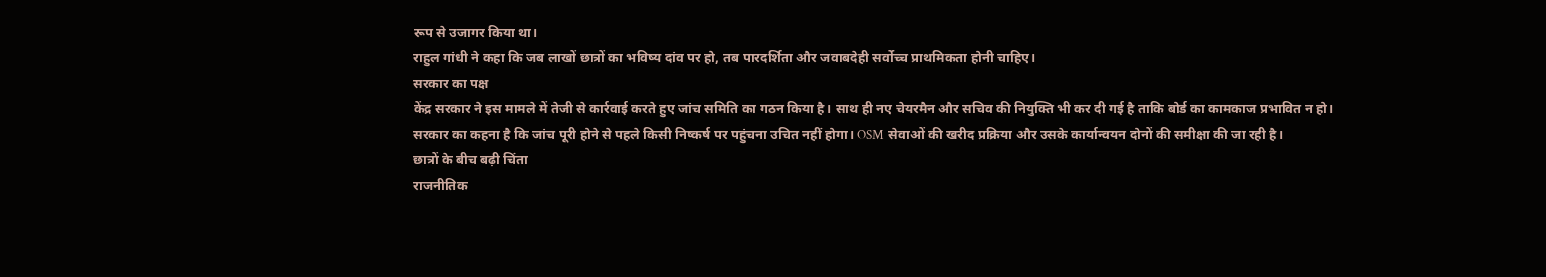रूप से उजागर किया था।
राहुल गांधी ने कहा कि जब लाखों छात्रों का भविष्य दांव पर हो, तब पारदर्शिता और जवाबदेही सर्वोच्च प्राथमिकता होनी चाहिए।
सरकार का पक्ष
केंद्र सरकार ने इस मामले में तेजी से कार्रवाई करते हुए जांच समिति का गठन किया है। साथ ही नए चेयरमैन और सचिव की नियुक्ति भी कर दी गई है ताकि बोर्ड का कामकाज प्रभावित न हो।
सरकार का कहना है कि जांच पूरी होने से पहले किसी निष्कर्ष पर पहुंचना उचित नहीं होगा। OSM सेवाओं की खरीद प्रक्रिया और उसके कार्यान्वयन दोनों की समीक्षा की जा रही है।
छात्रों के बीच बढ़ी चिंता
राजनीतिक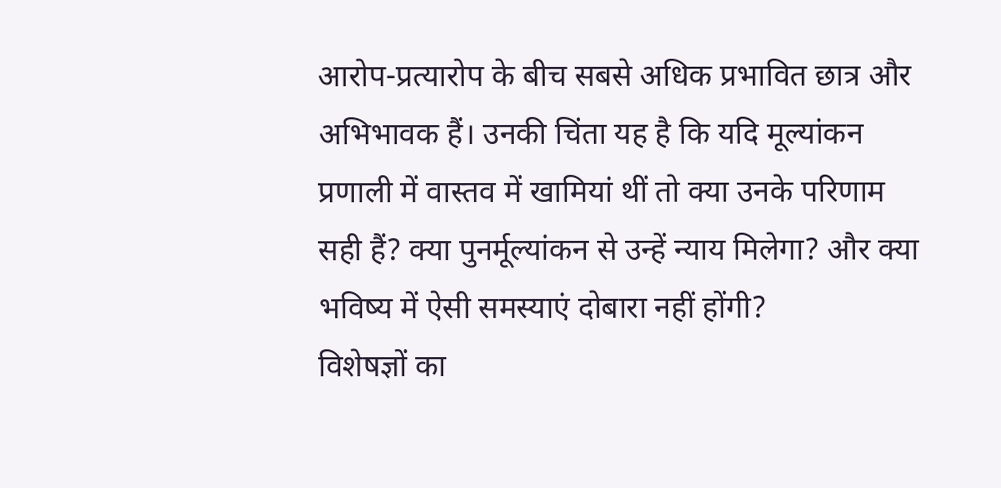आरोप-प्रत्यारोप के बीच सबसे अधिक प्रभावित छात्र और अभिभावक हैं। उनकी चिंता यह है कि यदि मूल्यांकन प्रणाली में वास्तव में खामियां थीं तो क्या उनके परिणाम सही हैं? क्या पुनर्मूल्यांकन से उन्हें न्याय मिलेगा? और क्या भविष्य में ऐसी समस्याएं दोबारा नहीं होंगी?
विशेषज्ञों का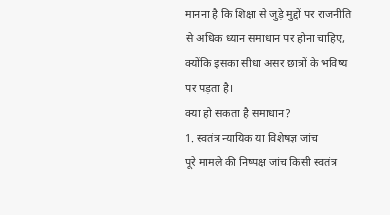मानना है कि शिक्षा से जुड़े मुद्दों पर राजनीति से अधिक ध्यान समाधान पर होना चाहिए, क्योंकि इसका सीधा असर छात्रों के भविष्य पर पड़ता है।
क्या हो सकता है समाधान?
1. स्वतंत्र न्यायिक या विशेषज्ञ जांच
पूरे मामले की निष्पक्ष जांच किसी स्वतंत्र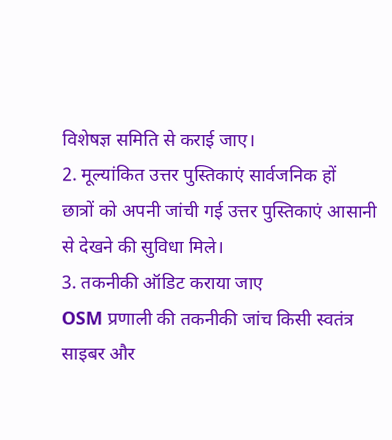विशेषज्ञ समिति से कराई जाए।
2. मूल्यांकित उत्तर पुस्तिकाएं सार्वजनिक हों
छात्रों को अपनी जांची गई उत्तर पुस्तिकाएं आसानी से देखने की सुविधा मिले।
3. तकनीकी ऑडिट कराया जाए
OSM प्रणाली की तकनीकी जांच किसी स्वतंत्र साइबर और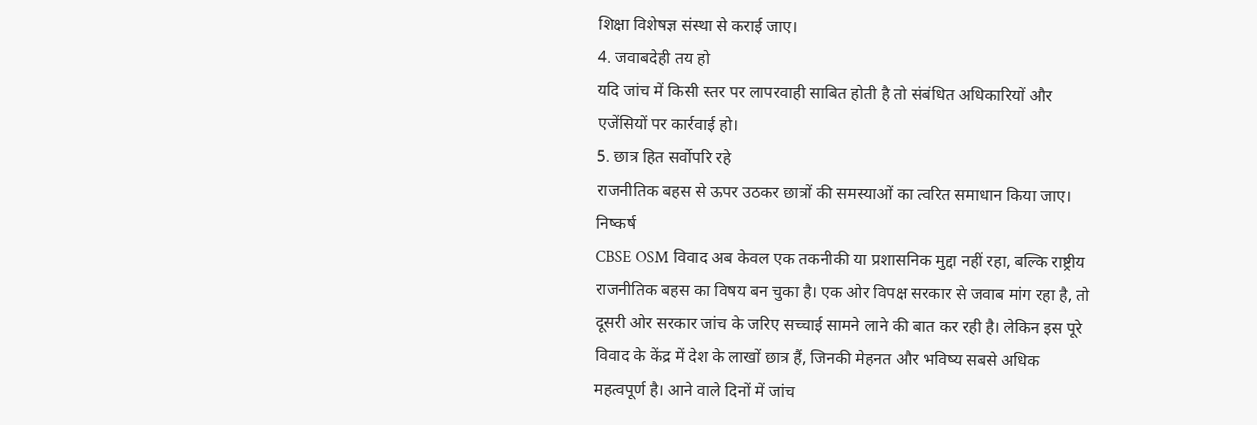शिक्षा विशेषज्ञ संस्था से कराई जाए।
4. जवाबदेही तय हो
यदि जांच में किसी स्तर पर लापरवाही साबित होती है तो संबंधित अधिकारियों और एजेंसियों पर कार्रवाई हो।
5. छात्र हित सर्वोपरि रहे
राजनीतिक बहस से ऊपर उठकर छात्रों की समस्याओं का त्वरित समाधान किया जाए।
निष्कर्ष
CBSE OSM विवाद अब केवल एक तकनीकी या प्रशासनिक मुद्दा नहीं रहा, बल्कि राष्ट्रीय राजनीतिक बहस का विषय बन चुका है। एक ओर विपक्ष सरकार से जवाब मांग रहा है, तो दूसरी ओर सरकार जांच के जरिए सच्चाई सामने लाने की बात कर रही है। लेकिन इस पूरे विवाद के केंद्र में देश के लाखों छात्र हैं, जिनकी मेहनत और भविष्य सबसे अधिक महत्वपूर्ण है। आने वाले दिनों में जांच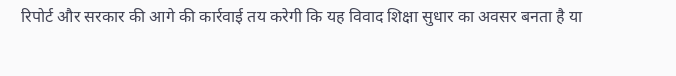रिपोर्ट और सरकार की आगे की कार्रवाई तय करेगी कि यह विवाद शिक्षा सुधार का अवसर बनता है या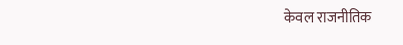केवल राजनीतिक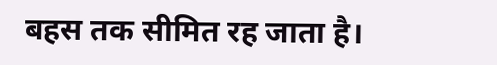बहस तक सीमित रह जाता है।